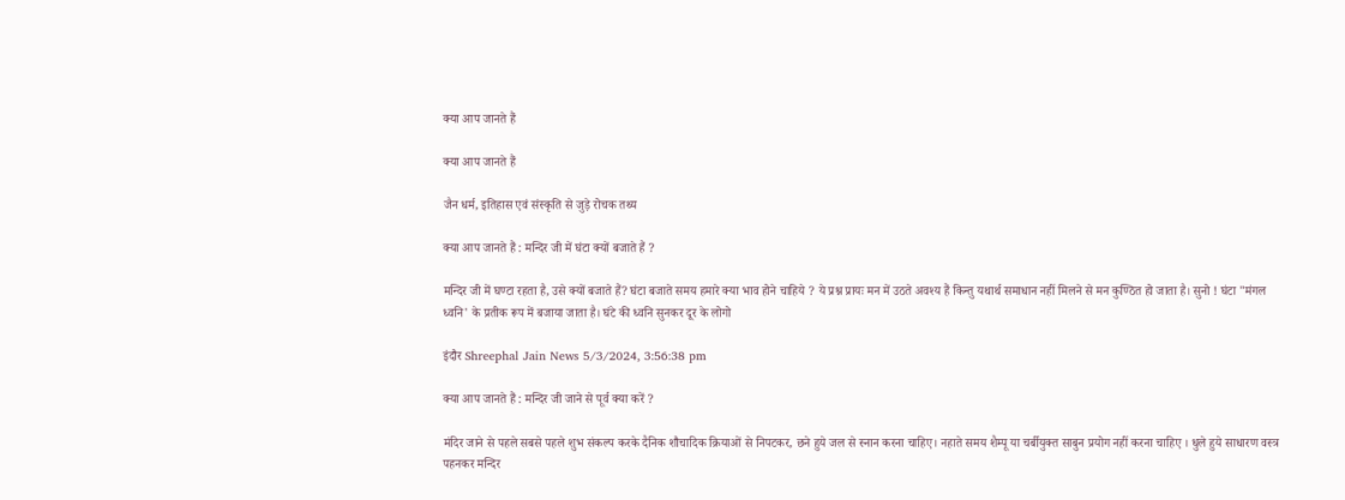क्या आप जानते हैं

क्या आप जानते हैं

जैन धर्म, इतिहास एवं संस्कृति से जुड़े रोचक तथ्य

क्या आप जानते हैं : मन्दिर जी में घंटा क्यों बजाते हैं ?

मन्दिर जी में घण्टा रहता है, उसे क्यों बजाते हैं? घंटा बजाते समय हमारे क्या भाव होने चाहिये ? ये प्रश्न प्रायः मन में उठते अवश्य हैं किन्तु यथार्थ समाधान नहीं मिलने से मन कुण्ठित हो जाता है। सुनो ! घंटा "मंगल ध्वनि' के प्रतीक रूप में बजाया जाता है। घंटे की ध्वनि सुनकर दूर के लोगो

इंदौर Shreephal Jain News 5/3/2024, 3:56:38 pm

क्या आप जानते हैं : मन्दिर जी जाने से पूर्व क्या करें ?

मंदिर जाने से पहले सबसे पहले शुभ संकल्प करके दैनिक शौचादिक क्रियाओं से निपटकर, छने हुये जल से स्नान करना चाहिए। नहाते समय शैम्पू या चर्बीयुक्त साबुन प्रयोग नहीं करना चाहिए । धुले हुये साधारण वस्त्र पहनकर मन्दिर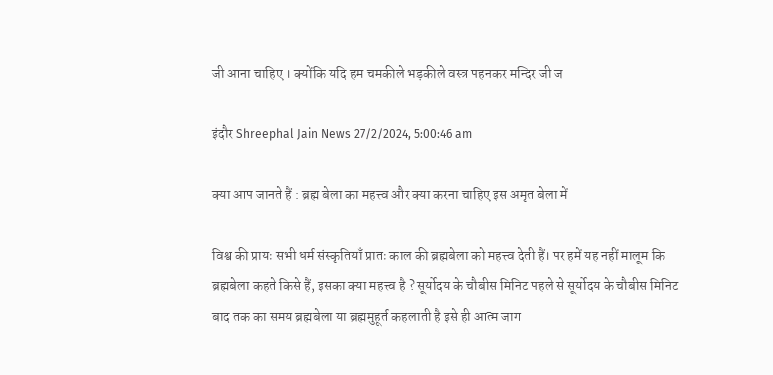जी आना चाहिए । क्योंकि यदि हम चमकीले भड़कीले वस्त्र पहनकर मन्दिर जी ज

इंदौर Shreephal Jain News 27/2/2024, 5:00:46 am

क्या आप जानते हैं : ब्रह्म बेला का महत्त्व और क्या करना चाहिए इस अमृत बेला में

विश्व की प्रायः सभी धर्म संस्कृतियाँ प्रातः काल की ब्रह्मबेला को महत्त्व देती हैं। पर हमें यह नहीं मालूम कि ब्रह्मबेला कहते किसे हैं, इसका क्या महत्त्व है ? सूर्योदय के चौबीस मिनिट पहले से सूर्योदय के चौबीस मिनिट बाद तक का समय ब्रह्मबेला या ब्रह्ममुहूर्त कहलाती है इसे ही आत्म जाग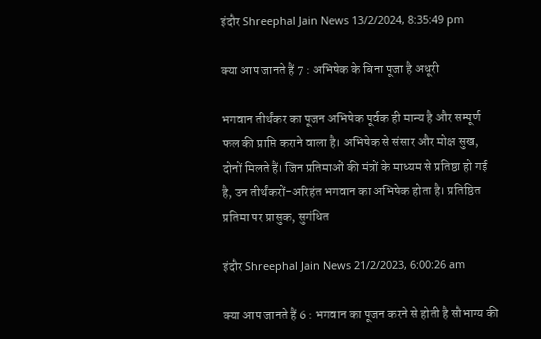इंदौर Shreephal Jain News 13/2/2024, 8:35:49 pm

क्या आप जानते हैं 7 : अभिषेक के बिना पूजा है अधूरी

भगवान तीर्थंकर का पूजन अभिषेक पूर्वक ही मान्य है और सम्पूर्ण फल की प्राप्ति कराने वाला है। अभिषेक से संसार और मोक्ष सुख, दोनों मिलते हैं। जिन प्रतिमाओं की मंत्रों के माध्यम से प्रतिष्ठा हो गई है, उन तीर्थंकरों-अरिहंत भगवान का अभिषेक होता है। प्रतिष्ठित प्रतिमा पर प्रासुक, सुगंधित

इंदौर Shreephal Jain News 21/2/2023, 6:00:26 am

क्या आप जानते हैं 6 : भगवान का पूजन करने से होती है सौभाग्य की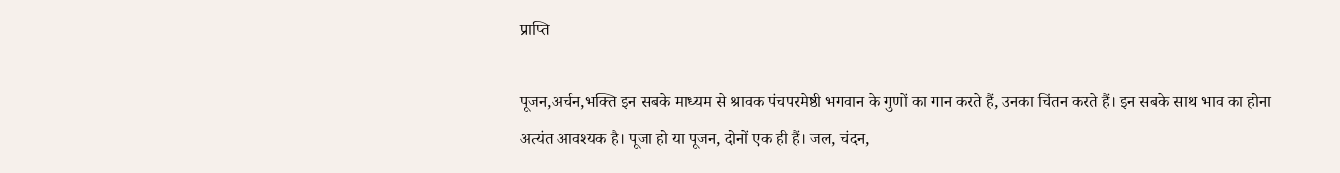प्राप्ति

पूजन,अर्चन,भक्ति इन सबके माध्यम से श्रावक पंचपरमेष्ठी भगवान के गुणों का गान करते हैं, उनका चिंतन करते हैं। इन सबके साथ भाव का होना अत्यंत आवश्यक है। पूजा हो या पूजन, दोनों एक ही हैं। जल, चंदन,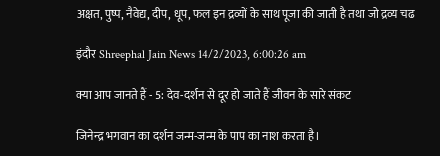अक्षत, पुष्प, नैवेद्य, दीप, धूप, फल इन द्रव्यों के साथ पूजा की जाती है तथा जो द्रव्य चढ

इंदौर Shreephal Jain News 14/2/2023, 6:00:26 am

क्या आप जानते हैं - 5: देव-दर्शन से दूर हो जाते हैं जीवन के सारे संकट

जिनेन्द्र भगवान का दर्शन जन्म-जन्म के पाप का नाश करता है।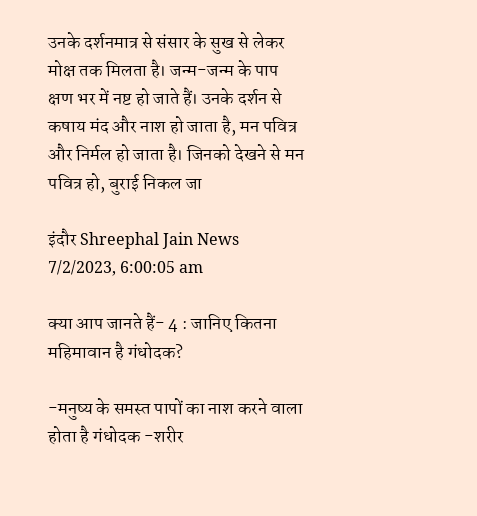उनके दर्शनमात्र से संसार के सुख से लेकर मोक्ष तक मिलता है। जन्म-जन्म के पाप क्षण भर में नष्ट हो जाते हैं। उनके दर्शन से कषाय मंद और नाश हो जाता है, मन पवित्र और निर्मल हो जाता है। जिनको देखने से मन पवित्र हो, बुराई निकल जा

इंदौर Shreephal Jain News 7/2/2023, 6:00:05 am

क्या आप जानते हैं- 4 : जानिए कितना महिमावान है गंधोदक?

-मनुष्य के समस्त पापों का नाश करने वाला होता है गंधोदक -शरीर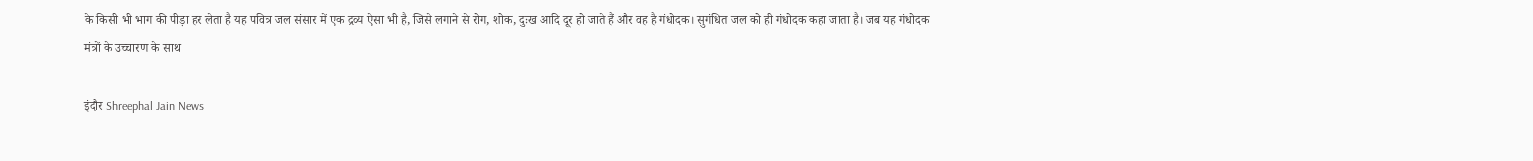के किसी भी भाग की पीड़ा हर लेता है यह पवित्र जल संसार में एक द्रव्य ऐसा भी है, जिसे लगाने से रोग, शोक, दुःख आदि दूर हो जाते हैं और वह है गंधोदक। सुगंधित जल को ही गंधोदक कहा जाता है। जब यह गंधोदक मंत्रों के उच्चारण के साथ

इंदौर Shreephal Jain News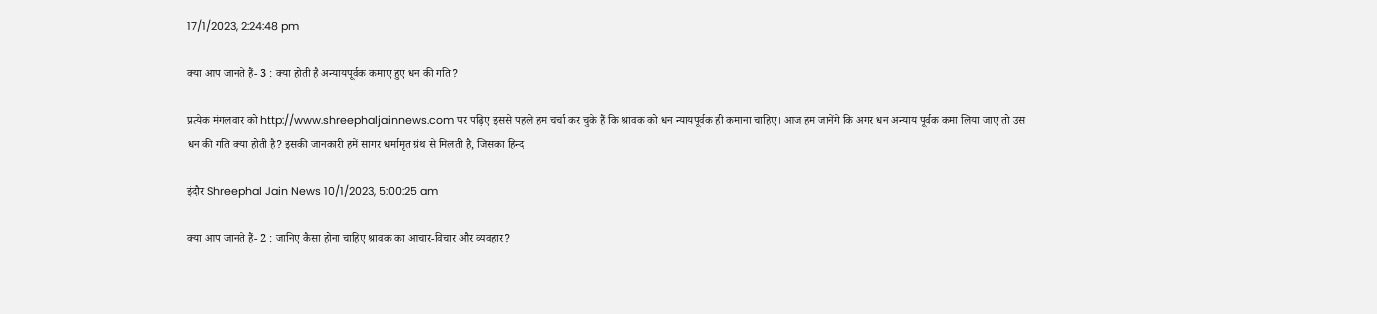17/1/2023, 2:24:48 pm

क्या आप जानते हैं- 3 : क्या होती है अन्यायपूर्वक कमाए हुए धन की गति?

प्रत्येक मंगलवार को http://www.shreephaljainnews.com पर पढ़िए इससे पहले हम चर्चा कर चुके हैं कि श्रावक को धन न्यायपूर्वक ही कमाना चाहिए। आज हम जानेंगे कि अगर धन अन्याय पूर्वक कमा लिया जाए तो उस धन की गति क्या होती है? इसकी जानकारी हमें सागर धर्मामृत ग्रंथ से मिलती है, जिसका हिन्द

इंदौर Shreephal Jain News 10/1/2023, 5:00:25 am

क्या आप जानते हैं- 2 : जानिए कैसा होना चाहिए श्रावक का आचार-विचार और व्यवहार?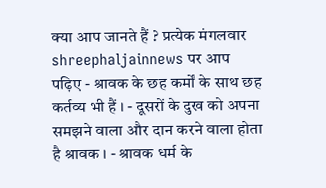क्या आप जानते हैं ? प्रत्येक मंगलवार shreephaljainnews पर आप पढ़िए - श्रावक के छह कर्मों के साथ छह कर्तव्य भी हैं । - दूसरों के दुख को अपना समझने वाला और दान करने वाला होता है श्रावक । - श्रावक धर्म के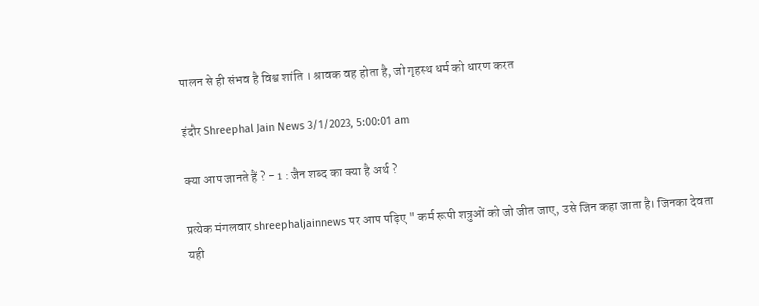पालन से ही संभव है विश्व शांति । श्रावक वह होता है, जो गृहस्थ धर्म को धारण करत

इंदौर Shreephal Jain News 3/1/2023, 5:00:01 am

क्या आप जानते हैं ? - 1 : जैन शब्द का क्या है अर्थ ?

प्रत्येक मंगलवार shreephaljainnews पर आप पढ़िए " कर्म रूपी शत्रुओं को जो जीत जाए, उसे जिन कहा जाता है। जिनका देवता यही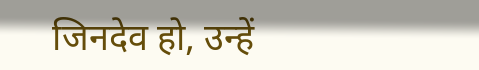जिनदेव हो, उन्हें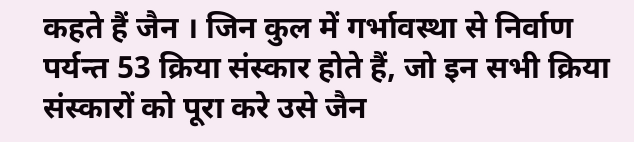कहते हैं जैन । जिन कुल में गर्भावस्था से निर्वाण पर्यन्त 53 क्रिया संस्कार होते हैं, जो इन सभी क्रिया संस्कारों को पूरा करे उसे जैन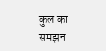कुल का समझन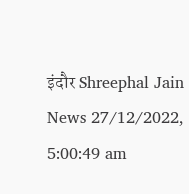इंदौर Shreephal Jain News 27/12/2022, 5:00:49 am